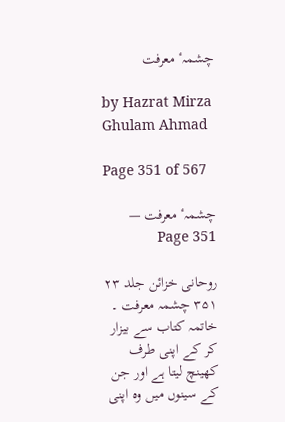چشمہٴ معرفت

by Hazrat Mirza Ghulam Ahmad

Page 351 of 567

چشمہٴ معرفت — Page 351

روحانی خزائن جلد ۲۳ ۳۵۱ چشمہ معرفت ۔ خاتمہ کتاب سے بیزار کر کے اپنی طرف کھینچ لیتا ہے اور جن کے سینوں میں وہ اپنی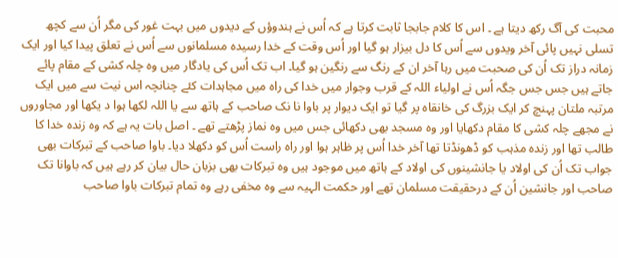محبت کی آگ رکھ دیتا ہے ۔ اس کا کلام جابجا ثابت کرتا ہے کہ اُس نے ہندوؤں کے دیدوں میں بہت غور کی مگر اُن سے کچھ تسلی نہیں پائی آخر ویدوں سے اُس کا دل بیزار ہو گیا اور اُس وقت کے خدا رسیدہ مسلمانوں سے اُس نے تعلق پیدا کیا اور ایک زمانہ دراز تک اُن کی صحبت میں رہا آخر ان کے رنگ سے رنگین ہو گیا۔ اب تک اُس کی یادگار میں وہ چلہ کشی کے مقام پائے جاتے ہیں جس جس جگہ اُس نے اولیاء اللہ کے قرب وجوار میں خدا کی راہ میں مجاہدات کئے چنانچہ اس نیت سے میں ایک مرتبہ ملتان پہنچ کر ایک بزرگ کی خانقاہ پر گیا تو ایک دیوار پر باوا نا نک صاحب کے ہاتھ سے یا اللہ لکھا ہوا د یکھا اور مجاوروں نے مجھے چلہ کشی کا مقام دکھایا اور وہ مسجد بھی دکھائی جس میں وہ نماز پڑھتے تھے ۔ اصل بات یہ ہے کہ وہ زندہ خدا کا طالب تھا اور زندہ مذہب کو ڈھونڈتا تھا آخر خدا اُس پر ظاہر ہوا اور راہ راست اُس کو دکھلا دیا۔ باوا صاحب کے تبرکات بھی جواب تک اُن کی اولاد یا جانشینوں کی اولاد کے ہاتھ میں موجود ہیں وہ تبرکات بھی بزبان حال بیان کر رہے ہیں کہ باوانا تک صاحب اور جانشین اُن کے درحقیقت مسلمان تھے اور حکمت الہیہ سے وہ مخفی رہے وہ تمام تبرکات باوا صاحب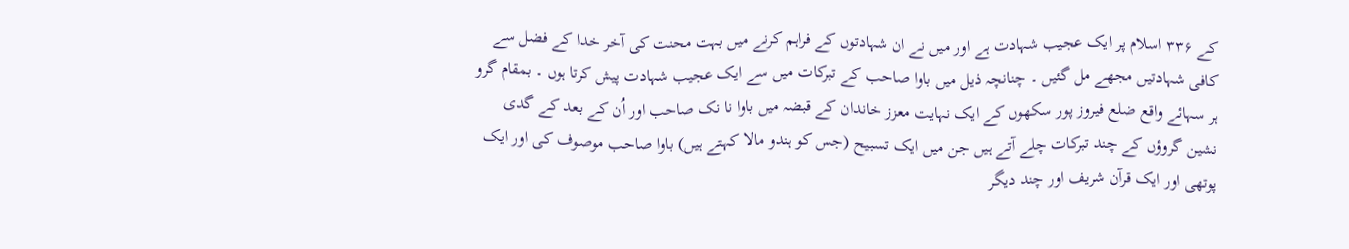کے ۳۳۶ اسلام پر ایک عجیب شہادت ہے اور میں نے ان شہادتوں کے فراہم کرنے میں بہت محنت کی آخر خدا کے فضل سے کافی شہادتیں مجھے مل گئیں ۔ چنانچہ ذیل میں باوا صاحب کے تبرکات میں سے ایک عجیب شہادت پیش کرتا ہوں ۔ بمقام گرو ہر سہائے واقع ضلع فیروز پور سکھوں کے ایک نہایت معزز خاندان کے قبضہ میں باوا نا نک صاحب اور اُن کے بعد کے گدی نشین گروؤں کے چند تبرکات چلے آتے ہیں جن میں ایک تسبیح (جس کو ہندو مالا کہتے ہیں) باوا صاحب موصوف کی اور ایک پوتھی اور ایک قرآن شریف اور چند دیگر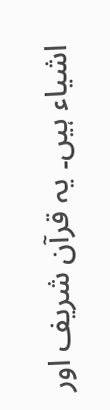اشیاء ہیں۔ یہ قرآن شریف اور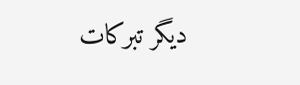دیگر تبرکات